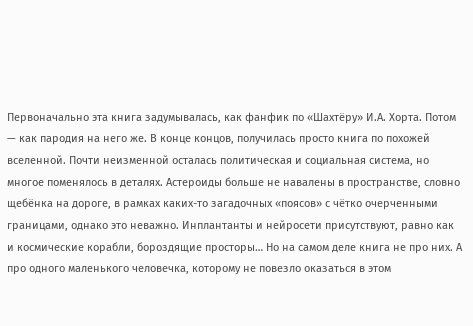Первоначально эта книга задумывалась, как фанфик по «Шахтёру» И.А. Хорта. Потом — как пародия на него же. В конце концов, получилась просто книга по похожей вселенной. Почти неизменной осталась политическая и социальная система, но многое поменялось в деталях. Астероиды больше не навалены в пространстве, словно щебёнка на дороге, в рамках каких-то загадочных «поясов» с чётко очерченными границами, однако это неважно. Инплантанты и нейросети присутствуют, равно как и космические корабли, бороздящие просторы… Но на самом деле книга не про них. А про одного маленького человечка, которому не повезло оказаться в этом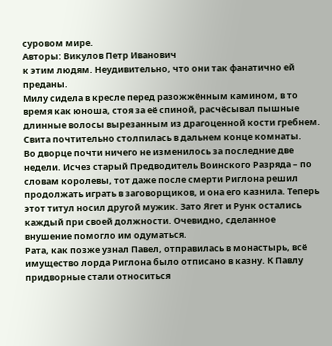суровом мире.
Авторы: Викулов Петр Иванович
к этим людям. Неудивительно, что они так фанатично ей преданы.
Милу сидела в кресле перед разожжённым камином, в то время как юноша, стоя за её спиной, расчёсывал пышные длинные волосы вырезанным из драгоценной кости гребнем. Свита почтительно столпилась в дальнем конце комнаты.
Во дворце почти ничего не изменилось за последние две недели. Исчез старый Предводитель Воинского Разряда – по словам королевы, тот даже после смерти Риглона решил продолжать играть в заговорщиков, и она его казнила. Теперь этот титул носил другой мужик. Зато Ягет и Рунк остались каждый при своей должности. Очевидно, сделанное внушение помогло им одуматься.
Рата, как позже узнал Павел, отправилась в монастырь, всё имущество лорда Риглона было отписано в казну. К Павлу придворные стали относиться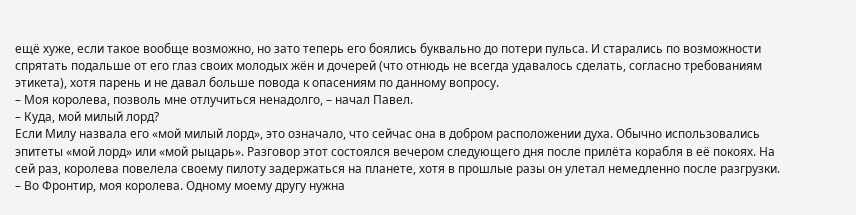ещё хуже, если такое вообще возможно, но зато теперь его боялись буквально до потери пульса. И старались по возможности спрятать подальше от его глаз своих молодых жён и дочерей (что отнюдь не всегда удавалось сделать, согласно требованиям этикета), хотя парень и не давал больше повода к опасениям по данному вопросу.
– Моя королева, позволь мне отлучиться ненадолго, – начал Павел.
– Куда, мой милый лорд?
Если Милу назвала его «мой милый лорд», это означало, что сейчас она в добром расположении духа. Обычно использовались эпитеты «мой лорд» или «мой рыцарь». Разговор этот состоялся вечером следующего дня после прилёта корабля в её покоях. На сей раз, королева повелела своему пилоту задержаться на планете, хотя в прошлые разы он улетал немедленно после разгрузки.
– Во Фронтир, моя королева. Одному моему другу нужна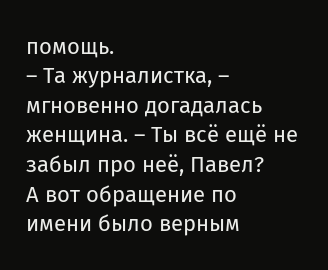помощь.
– Та журналистка, – мгновенно догадалась женщина. – Ты всё ещё не забыл про неё, Павел?
А вот обращение по имени было верным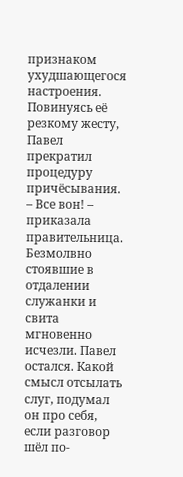признаком ухудшающегося настроения. Повинуясь её резкому жесту, Павел прекратил процедуру причёсывания.
– Все вон! – приказала правительница.
Безмолвно стоявшие в отдалении служанки и свита мгновенно исчезли. Павел остался. Какой смысл отсылать слуг, подумал он про себя, если разговор шёл по-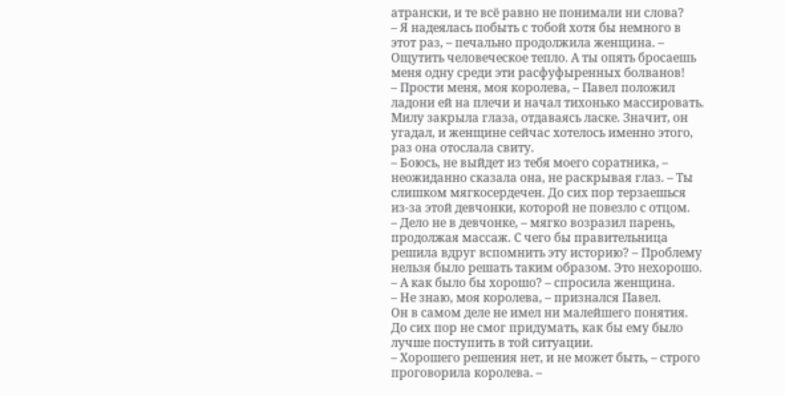атрански, и те всё равно не понимали ни слова?
– Я надеялась побыть с тобой хотя бы немного в этот раз, – печально продолжила женщина. – Ощутить человеческое тепло. А ты опять бросаешь меня одну среди эти расфуфыренных болванов!
– Прости меня, моя королева, – Павел положил ладони ей на плечи и начал тихонько массировать.
Милу закрыла глаза, отдаваясь ласке. Значит, он угадал, и женщине сейчас хотелось именно этого, раз она отослала свиту.
– Боюсь, не выйдет из тебя моего соратника, – неожиданно сказала она, не раскрывая глаз. – Ты слишком мягкосердечен. До сих пор терзаешься из-за этой девчонки, которой не повезло с отцом.
– Дело не в девчонке, – мягко возразил парень, продолжая массаж. С чего бы правительница решила вдруг вспомнить эту историю? – Проблему нельзя было решать таким образом. Это нехорошо.
– А как было бы хорошо? – спросила женщина.
– Не знаю, моя королева, – признался Павел.
Он в самом деле не имел ни малейшего понятия. До сих пор не смог придумать, как бы ему было лучше поступить в той ситуации.
– Хорошего решения нет, и не может быть, – строго проговорила королева. –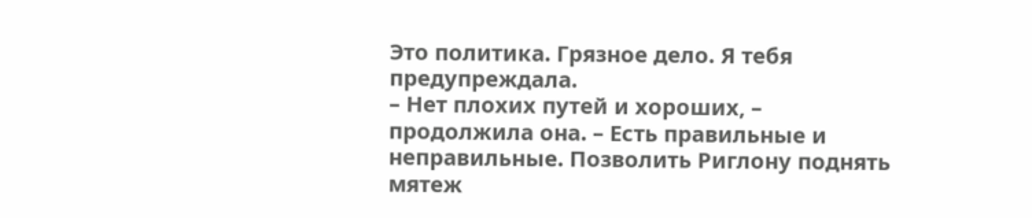Это политика. Грязное дело. Я тебя предупреждала.
– Нет плохих путей и хороших, – продолжила она. – Есть правильные и неправильные. Позволить Риглону поднять мятеж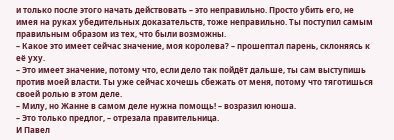и только после этого начать действовать – это неправильно. Просто убить его, не имея на руках убедительных доказательств, тоже неправильно. Ты поступил самым правильным образом из тех, что были возможны.
– Какое это имеет сейчас значение, моя королева? – прошептал парень, склоняясь к её уху.
– Это имеет значение, потому что, если дело так пойдёт дальше, ты сам выступишь против моей власти. Ты уже сейчас хочешь сбежать от меня, потому что тяготишься своей ролью в этом деле.
– Милу, но Жанне в самом деле нужна помощь! – возразил юноша.
– Это только предлог, – отрезала правительница.
И Павел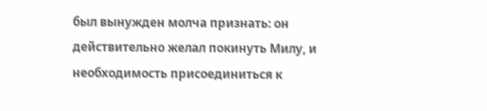был вынужден молча признать: он действительно желал покинуть Милу, и необходимость присоединиться к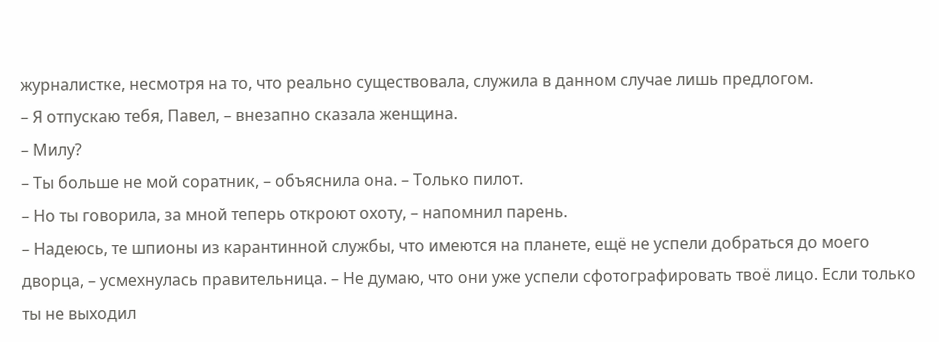журналистке, несмотря на то, что реально существовала, служила в данном случае лишь предлогом.
– Я отпускаю тебя, Павел, – внезапно сказала женщина.
– Милу?
– Ты больше не мой соратник, – объяснила она. – Только пилот.
– Но ты говорила, за мной теперь откроют охоту, – напомнил парень.
– Надеюсь, те шпионы из карантинной службы, что имеются на планете, ещё не успели добраться до моего дворца, – усмехнулась правительница. – Не думаю, что они уже успели сфотографировать твоё лицо. Если только ты не выходил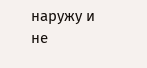наружу и не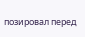позировал перед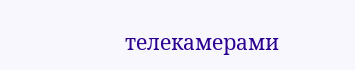телекамерами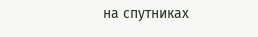на спутниках